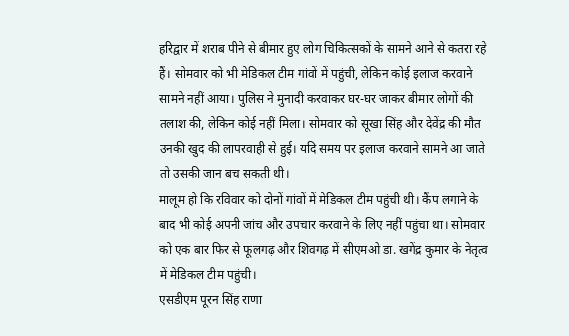हरिद्वार में शराब पीने से बीमार हुए लोग चिकित्सकों के सामने आने से कतरा रहे हैं। सोमवार को भी मेडिकल टीम गांवों में पहुंची, लेकिन कोई इलाज करवाने सामने नहीं आया। पुलिस ने मुनादी करवाकर घर-घर जाकर बीमार लोगों की तलाश की, लेकिन कोई नहीं मिला। सोमवार को सूखा सिंह और देवेंद्र की मौत उनकी खुद की लापरवाही से हुई। यदि समय पर इलाज करवाने सामने आ जाते तो उसकी जान बच सकती थी।
मालूम हो कि रविवार को दोनों गांवों में मेडिकल टीम पहुंची थी। कैंप लगाने के बाद भी कोई अपनी जांच और उपचार करवाने के लिए नहीं पहुंचा था। सोमवार को एक बार फिर से फूलगढ़ और शिवगढ़ में सीएमओ डा. खगेंद्र कुमार के नेतृत्व में मेडिकल टीम पहुंची।
एसडीएम पूरन सिंह राणा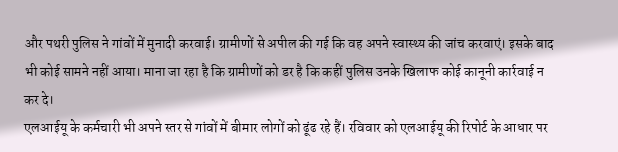और पथरी पुलिस ने गांवों में मुनादी करवाई। ग्रामीणों से अपील की गई कि वह अपने स्वास्थ्य की जांच करवाएं। इसके बाद भी कोई सामने नहीं आया। माना जा रहा है कि ग्रामीणों को डर है कि कहीं पुलिस उनके खिलाफ कोई कानूनी कार्रवाई न कर दे।
एलआईयू के कर्मचारी भी अपने स्तर से गांवों में बीमार लोगों को ढूंढ रहे हैं। रविवार को एलआईयू की रिपोर्ट के आधार पर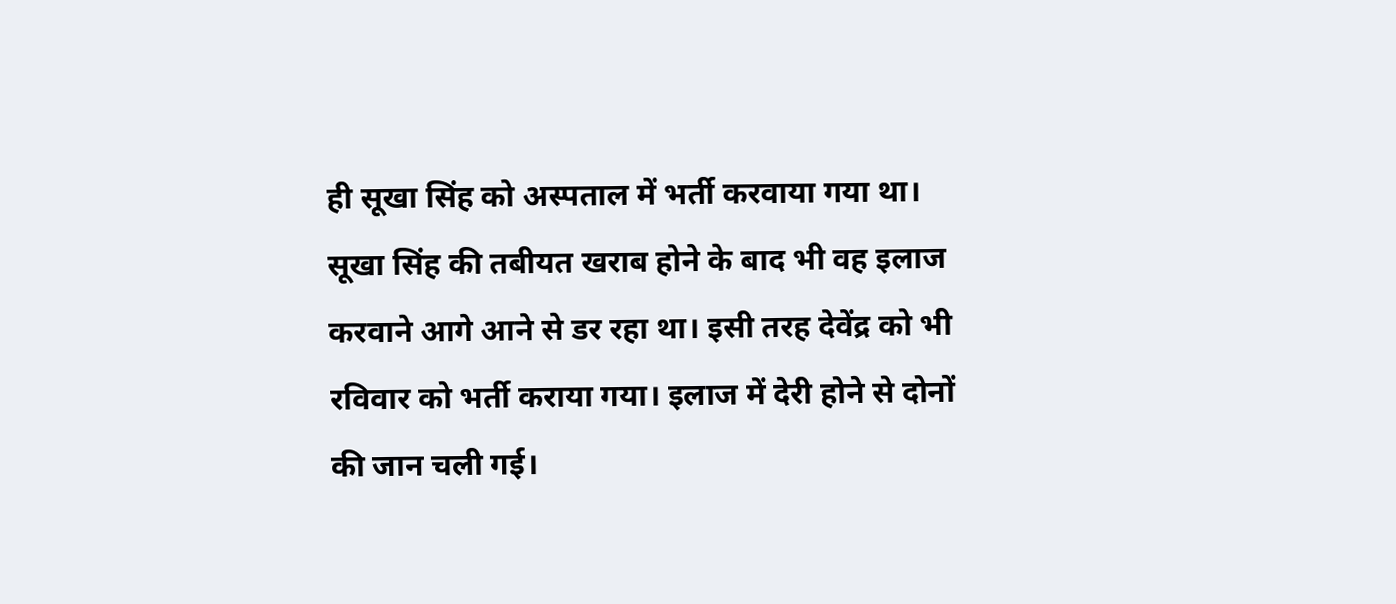ही सूखा सिंह को अस्पताल में भर्ती करवाया गया था। सूखा सिंह की तबीयत खराब होने के बाद भी वह इलाज करवाने आगे आने से डर रहा था। इसी तरह देवेंद्र को भी रविवार को भर्ती कराया गया। इलाज में देरी होने से दोनों की जान चली गई।